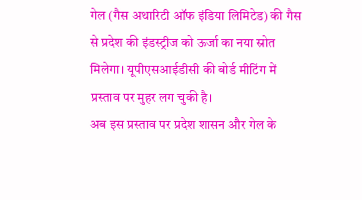गेल (गैस अथारिटी ऑफ इंडिया लिमिटेड) की गैस से प्रदेश की इंडस्ट्रीज को ऊर्जा का नया स्रोत मिलेगा। यूपीएसआईडीसी की बोर्ड मीटिंग में प्रस्ताव पर मुहर लग चुकी है।
अब इस प्रस्ताव पर प्रदेश शासन और गेल के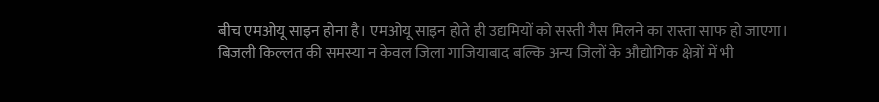बीच एमओयू साइन होना है। एमओयू साइन होते ही उद्यमियों को सस्ती गैस मिलने का रास्ता साफ हो जाएगा।
बिजली किल्लत की समस्या न केवल जिला गाजियाबाद बल्कि अन्य जिलों के औद्योगिक क्षेत्रों में भी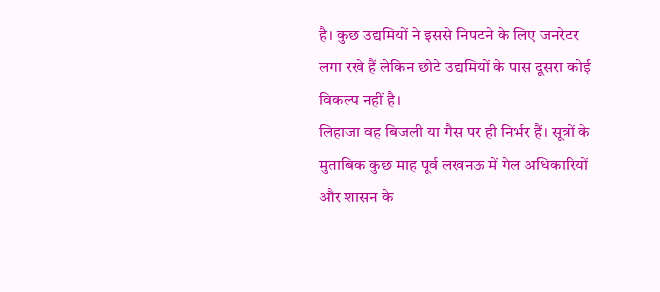है। कुछ उद्यमियों ने इससे निपटने के लिए जनरेटर लगा रखे हैं लेकिन छोटे उद्यमियों के पास दूसरा कोई विकल्प नहीं है।
लिहाजा वह बिजली या गैस पर ही निर्भर हैं। सूत्रों के मुताबिक कुछ माह पूर्व लखनऊ में गेल अधिकारियों और शासन के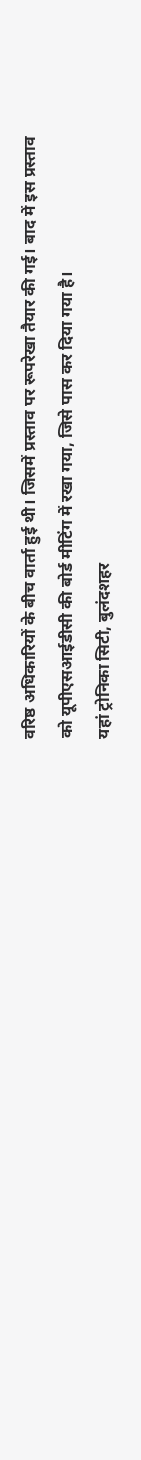वरिष्ठ अधिकारियों के बीच वार्ता हुई थी। जिसमें प्रस्ताव पर रूपरेखा तैयार की गई। बाद में इस प्रस्ताव को यूपीएसआईडीसी की बोर्ड मीटिंग में रखा गया, जिसे पास कर दिया गया है।
यहां ट्रोनिका सिटी, बुलंदशहर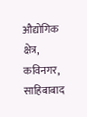औद्योगिक क्षेत्र, कविनगर, साहिबाबाद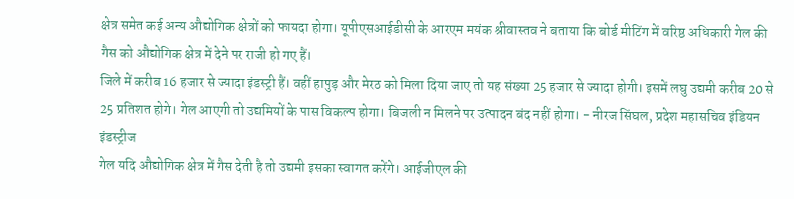क्षेत्र समेत कई अन्य औद्योगिक क्षेत्रों को फायदा होगा। यूपीएसआईडीसी के आरएम मयंक श्रीवास्तव ने बताया कि बोर्ड मीटिंग में वरिष्ठ अधिकारी गेल की गैस को औद्योगिक क्षेत्र में देने पर राजी हो गए हैं।
जिले में करीब 16 हजार से ज्यादा इंडस्ट्री हैं। वहीं हापुड़ और मेरठ को मिला दिया जाए तो यह संख्या 25 हजार से ज्यादा होगी। इसमें लघु उद्यमी करीब 20 से 25 प्रतिशत होगे। गेल आएगी तो उद्यमियों के पास विकल्प होगा। बिजली न मिलने पर उत्पादन बंद नहीं होगा। - नीरज सिंघल, प्रदेश महासचिव इंडियन इंडस्ट्रीज
गेल यदि औद्योगिक क्षेत्र में गैस देती है तो उद्यमी इसका स्वागत करेंगे। आईजीएल की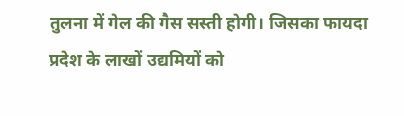तुलना में गेल की गैस सस्ती होगी। जिसका फायदा प्रदेश के लाखों उद्यमियों को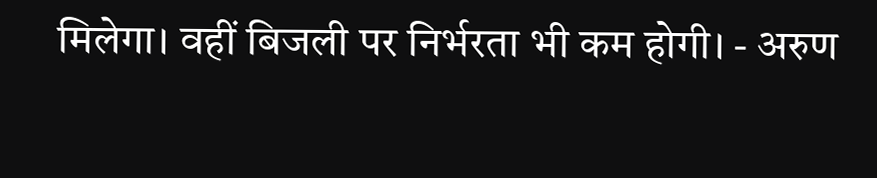मिलेगा। वहीं बिजली पर निर्भरता भी कम होगी। - अरुण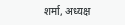शर्मा, अध्यक्ष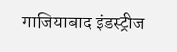गाजियाबाद इंडस्ट्रीज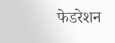फेडरेशन